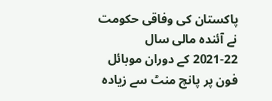پاکستان کی وفاقی حکومت نے آئندہ مالی سال 22-2021 کے دوران موبائل فون پر پانچ منٹ سے زیادہ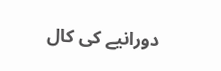دورانیے کی کال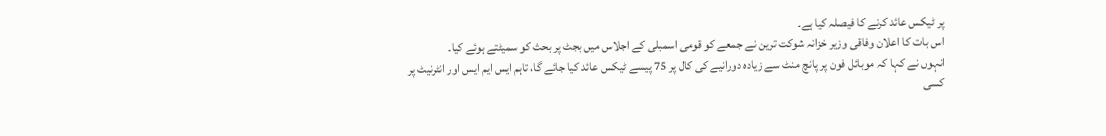پر ٹیکس عائد کرنے کا فیصلہ کیا ہے۔
اس بات کا اعلان وفاقی وزیر خزانہ شوکت ترین نے جمعے کو قومی اسمبلی کے اجلاس میں بجٹ پر بحث کو سمیٹتے ہوئے کیا۔
انہوں نے کہا کہ موبائل فون پر پانچ منٹ سے زیادہ دورانیے کی کال پر 75 پیسے ٹیکس عائد کیا جائے گا، تاہم ایس ایم ایس اور انٹرنیٹ پر کسی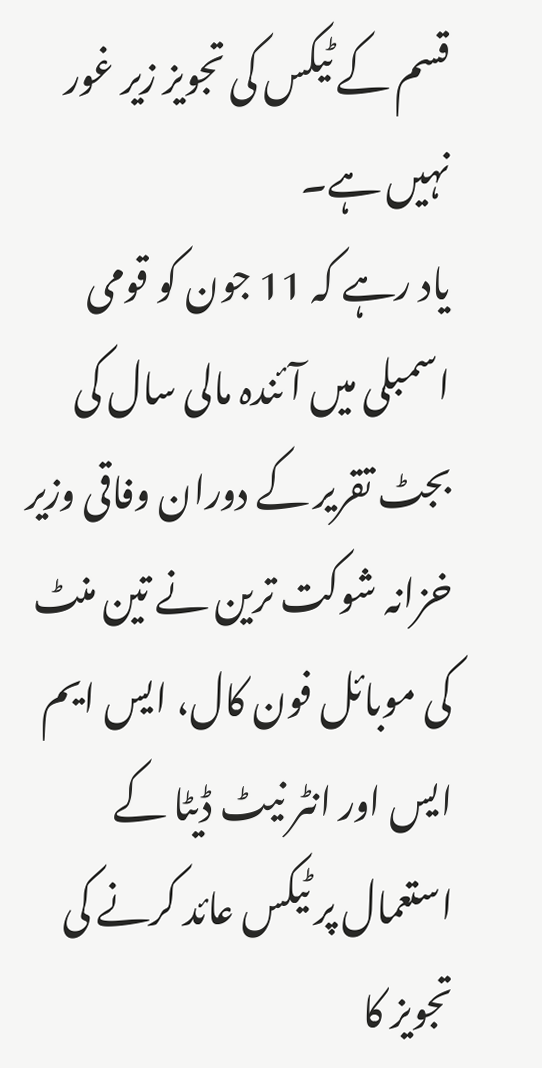قسم کے ٹیکس کی تجویز زیر غور نہیں ہے۔
یاد رہے کہ 11 جون کو قومی اسمبلی میں آئندہ مالی سال کی بجٹ تقریر کے دوران وفاقی وزیر خزانہ شوکت ترین نے تین منٹ کی موبائل فون کال، ایس ایم ایس اور انٹر نیٹ ڈیٹا کے استعمال پر ٹیکس عائد کرنے کی تجویز کا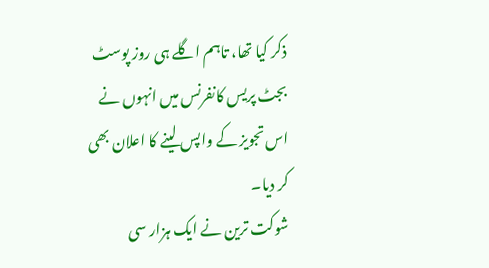ذکر کیا تھا، تاہم اگلے ہی روز پوسٹ بجٹ پریس کانفرنس میں انہوں نے اس تجویز کے واپس لینے کا اعلان بھی کر دیا۔
شوکت ترین نے ایک ہزار سی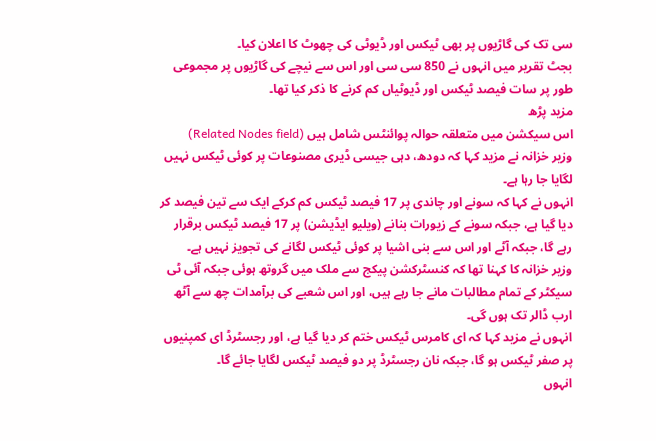سی تک کی گاڑیوں پر بھی ٹیکس اور ڈیوٹی کی چھوٹ کا اعلان کیا۔
بجٹ تقریر میں انہوں نے 850 سی سی اور اس سے نیچے کی گاڑیوں پر مجموعی طور پر سات فیصد ٹیکس اور ڈیوٹیاں کم کرنے کا ذکر کیا تھا۔
مزید پڑھ
اس سیکشن میں متعلقہ حوالہ پوائنٹس شامل ہیں (Related Nodes field)
وزیر خزانہ نے مزید کہا کہ دودھ، دہی جیسی ڈیری مصنوعات پر کوئی ٹیکس نہیں لگایا جا رہا ہے۔
انہوں نے کہا کہ سونے اور چاندی پر 17 فیصد ٹیکس کم کرکے ایک سے تین فیصد کر دیا گیا ہے، جبکہ سونے کے زیورات بنانے (ویلیو ایڈیشن) پر 17 فیصد ٹیکس برقرار رہے گا، جبکہ آٹے اور اس سے بنی اشیا پر کوئی ٹیکس لگانے کی تجویز نہیں ہے۔
وزیر خزانہ کا کہنا تھا کہ کنسٹرکشن پیکج سے ملک میں گروتھ ہوئی جبکہ آئی ٹی سیکٹر کے تمام مطالبات مانے جا رہے ہیں، اور اس شعبے کی برآمدات چھ سے آٹھ ارب ڈالر تک ہوں گی۔
انہوں نے مزید کہا کہ ای کامرس ٹیکس ختم کر دیا گیا ہے، اور رجسٹرڈ ای کمپنیوں پر صفر ٹیکس ہو گا، جبکہ نان رجسٹرڈ پر دو فیصد ٹیکس لگایا جائے گا۔
انہوں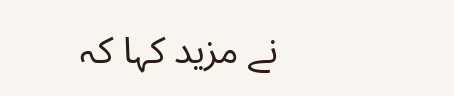نے مزید کہا کہ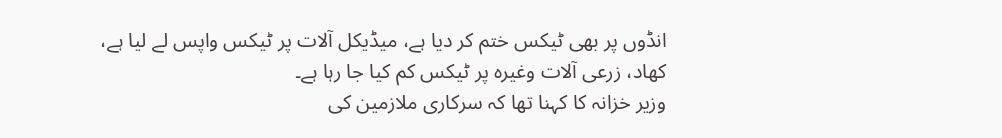انڈوں پر بھی ٹیکس ختم کر دیا ہے، میڈیکل آلات پر ٹیکس واپس لے لیا ہے، کھاد، زرعی آلات وغیرہ پر ٹیکس کم کیا جا رہا ہے۔
وزیر خزانہ کا کہنا تھا کہ سرکاری ملازمین کی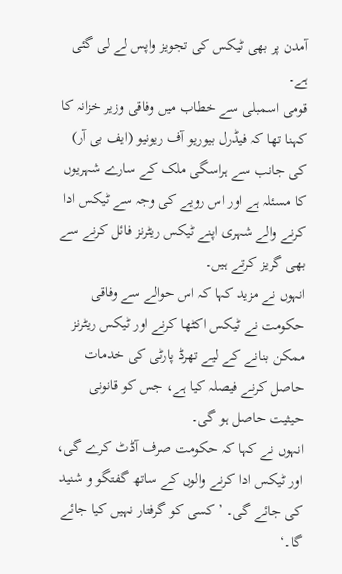آمدن پر بھی ٹیکس کی تجویز واپس لے لی گئی ہے۔
قومی اسمبلی سے خطاب میں وفاقی وزیر خزانہ کا کہنا تھا کہ فیڈرل بیوریو آف ریونیو (ایف بی آر) کی جانب سے ہراسگی ملک کے سارے شہریوں کا مسئلہ ہے اور اس رویے کی وجہ سے ٹیکس ادا کرنے والے شہری اپنے ٹیکس ریٹرنز فائل کرنے سے بھی گریز کرتے ہیں۔
انہوں نے مزید کہا کہ اس حوالے سے وفاقی حکومت نے ٹیکس اکٹھا کرنے اور ٹیکس ریٹرنز ممکن بنانے کے لیے تھرڈ پارٹی کی خدمات حاصل کرنے فیصلہ کیا ہے، جس کو قانونی حیثیت حاصل ہو گی۔
انہوں نے کہا کہ حکومت صرف آڈٹ کرے گی، اور ٹیکس ادا کرنے والوں کے ساتھ گفتگو و شنید کی جائے گی۔ ’کسی کو گرفتار نہیں کیا جائے گا۔‘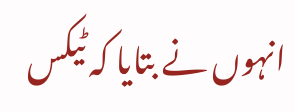انہوں نے بتایا کہ ٹیکس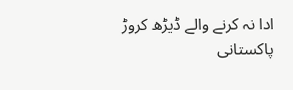ادا نہ کرنے والے ڈیڑھ کروڑ پاکستانی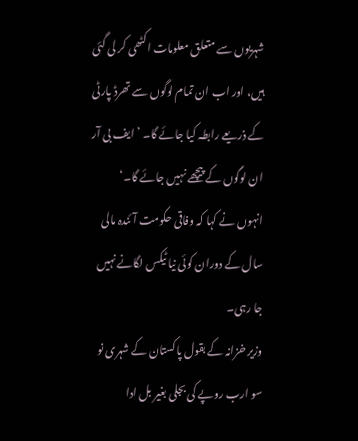شہریوں سے متعلق معلومات اکٹھی کر لی گئی ہیں، اور اب ان تمام لوگوں سے تھرڈ پارٹی کے ذریعے رابطہ کیا جائے گا۔ ’ایف بی آر ان لوگوں کے پیچھے نہیں جائے گا۔‘
انہوں نے کہا کہ وفاقی حکومت آئندہ مالی سال کے دوران کوئی نیا ٹیکس لگانے نہیں جا رہی۔
وزیر خزانہ کے بقول پاکستان کے شہری نو سو ارب روپے کی بجلی بغیر بل ادا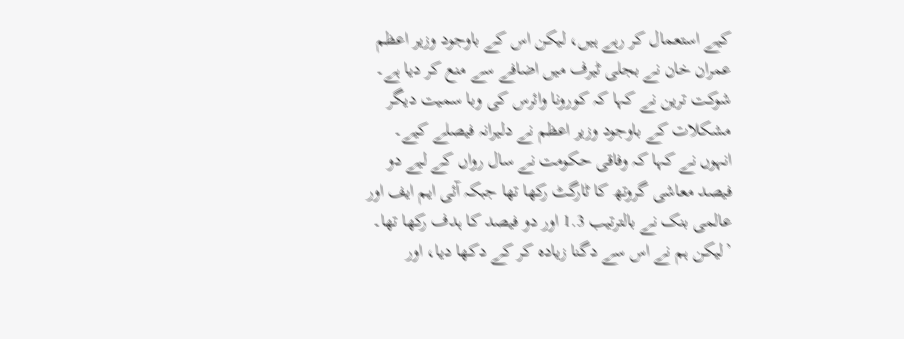کیے استعمال کر رہے ہیں، لیکن اس کے باوجود وزیر اعظم عمران خان نے بجلی ٹیرف میں اضافے سے منع کر دیا ہے۔
شوکت ترین نے کہا کہ کورونا وائرس کی وبا سمیت دیگر مشکلات کے باوجود وزیر اعظم نے دلیرانہ فیصلے کیے۔
انہوں نے کہا کہ وفاقی حکومت نے سال رواں کے لیے دو فیصد معاشی گروتھ کا ٹارگٹ رکھا تھا جبکہ آئی ایم ایف اور عالمی بنک نے بالترتیب 1.3 اور دو فیصد کا ہدف رکھا تھا۔ ’لیکن ہم نے اس سے دگنا زیادہ کر کے دکھا دیا، اور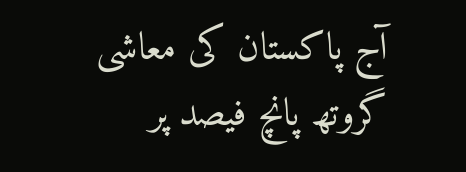آج پاکستان کی معاشی گروتھ پانچ فیصد پر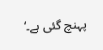پہنچ گئی ہے۔‘